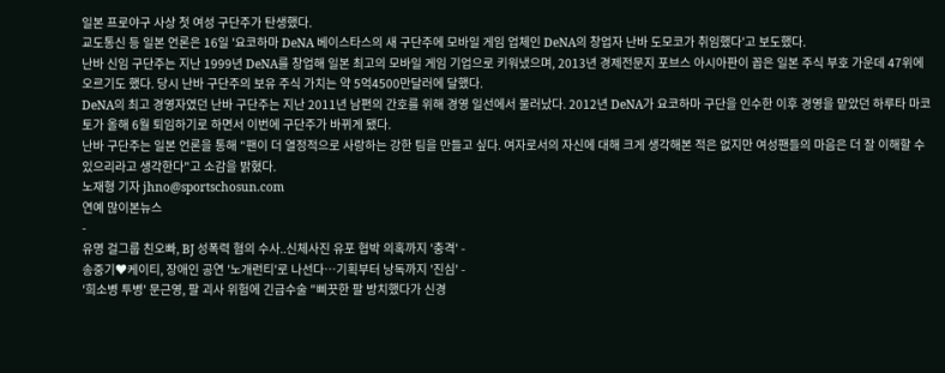일본 프로야구 사상 첫 여성 구단주가 탄생했다.
교도통신 등 일본 언론은 16일 '요코하마 DeNA 베이스타스의 새 구단주에 모바일 게임 업체인 DeNA의 창업자 난바 도모코가 취임했다'고 보도했다.
난바 신임 구단주는 지난 1999년 DeNA를 창업해 일본 최고의 모바일 게임 기업으로 키워냈으며, 2013년 경제전문지 포브스 아시아판이 꼽은 일본 주식 부호 가운데 47위에 오르기도 했다. 당시 난바 구단주의 보유 주식 가치는 약 5억4500만달러에 달했다.
DeNA의 최고 경영자였던 난바 구단주는 지난 2011년 남편의 간호를 위해 경영 일선에서 물러났다. 2012년 DeNA가 요코하마 구단을 인수한 이후 경영을 맡았던 하루타 마코토가 올해 6월 퇴임하기로 하면서 이번에 구단주가 바뀌게 됐다.
난바 구단주는 일본 언론을 통해 "팬이 더 열정적으로 사랑하는 강한 팀을 만들고 싶다. 여자로서의 자신에 대해 크게 생각해본 적은 없지만 여성팬들의 마음은 더 잘 이해할 수 있으리라고 생각한다"고 소감을 밝혔다.
노재형 기자 jhno@sportschosun.com
연예 많이본뉴스
-
유명 걸그룹 친오빠, BJ 성폭력 혐의 수사..신체사진 유포 협박 의혹까지 '충격' -
송중기♥케이티, 장애인 공연 '노개런티'로 나선다…기획부터 낭독까지 '진심' -
'희소병 투병' 문근영, 팔 괴사 위험에 긴급수술 "삐끗한 팔 방치했다가 신경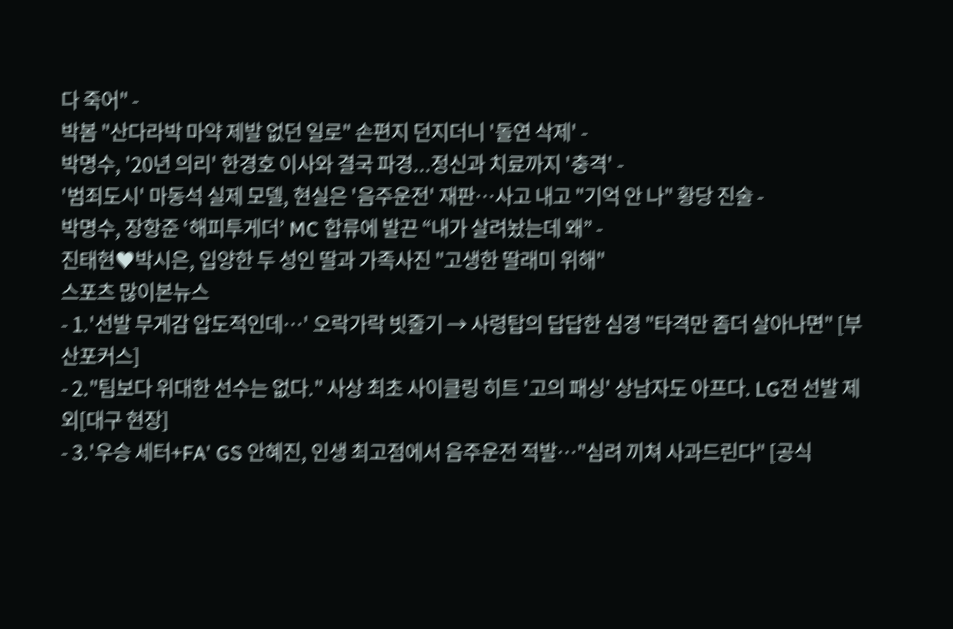다 죽어" -
박봄 "산다라박 마약 제발 없던 일로" 손편지 던지더니 '돌연 삭제' -
박명수, '20년 의리' 한경호 이사와 결국 파경...정신과 치료까지 '충격' -
'범죄도시' 마동석 실제 모델, 현실은 '음주운전' 재판…사고 내고 "기억 안 나" 황당 진술 -
박명수, 장항준 ‘해피투게더’ MC 합류에 발끈 “내가 살려놨는데 왜” -
진태현♥박시은, 입양한 두 성인 딸과 가족사진 "고생한 딸래미 위해"
스포츠 많이본뉴스
- 1.'선발 무게감 압도적인데…' 오락가락 빗줄기 → 사령탑의 답답한 심경 "타격만 좀더 살아나면" [부산포커스]
- 2."팀보다 위대한 선수는 없다." 사상 최초 사이클링 히트 '고의 패싱' 상남자도 아프다. LG전 선발 제외[대구 현장]
- 3.'우승 세터+FA' GS 안혜진, 인생 최고점에서 음주운전 적발…"심려 끼쳐 사과드린다" [공식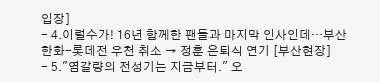입장]
- 4.이럴수가! 16년 함께한 팬들과 마지막 인사인데…부산 한화-롯데전 우천 취소 → 정훈 은퇴식 연기 [부산현장]
- 5."염갈량의 전성기는 지금부터." 오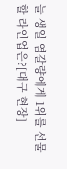늘 생일 염갈량에게 1위를 선물할 라인업은?[대구 현장]